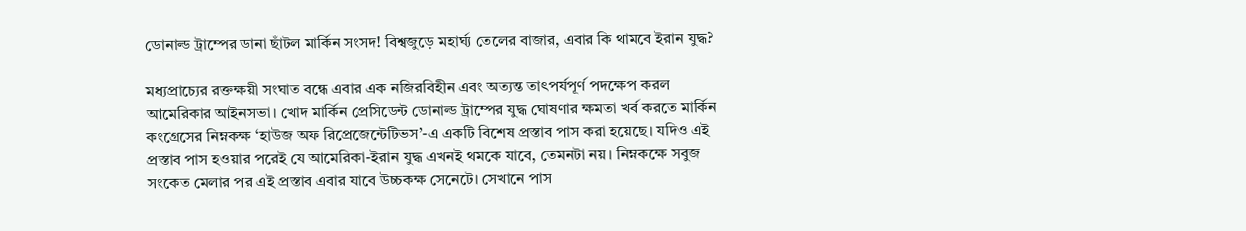ডোনাল্ড ট্রাম্পের ডানা ছাঁটল মার্কিন সংসদ! বিশ্বজুড়ে মহার্ঘ্য তেলের বাজার, এবার কি থামবে ইরান যুদ্ধ?

মধ্যপ্রাচ্যের রক্তক্ষয়ী সংঘাত বন্ধে এবার এক নজিরবিহীন এবং অত্যন্ত তাৎপর্যপূর্ণ পদক্ষেপ করল আমেরিকার আইনসভা। খোদ মার্কিন প্রেসিডেন্ট ডোনাল্ড ট্রাম্পের যুদ্ধ ঘোষণার ক্ষমতা খর্ব করতে মার্কিন কংগ্রেসের নিম্নকক্ষ ‘হাউজ অফ রিপ্রেজেন্টেটিভস’-এ একটি বিশেষ প্রস্তাব পাস করা হয়েছে। যদিও এই প্রস্তাব পাস হওয়ার পরেই যে আমেরিকা-ইরান যুদ্ধ এখনই থমকে যাবে, তেমনটা নয়। নিম্নকক্ষে সবুজ সংকেত মেলার পর এই প্রস্তাব এবার যাবে উচ্চকক্ষ সেনেটে। সেখানে পাস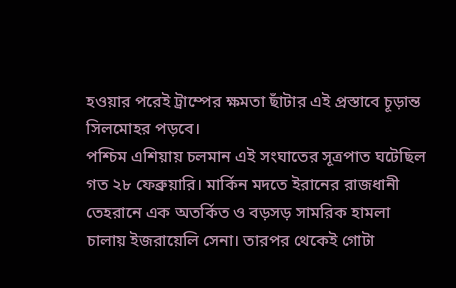হওয়ার পরেই ট্রাম্পের ক্ষমতা ছাঁটার এই প্রস্তাবে চূড়ান্ত সিলমোহর পড়বে।
পশ্চিম এশিয়ায় চলমান এই সংঘাতের সূত্রপাত ঘটেছিল গত ২৮ ফেব্রুয়ারি। মার্কিন মদতে ইরানের রাজধানী তেহরানে এক অতর্কিত ও বড়সড় সামরিক হামলা চালায় ইজরায়েলি সেনা। তারপর থেকেই গোটা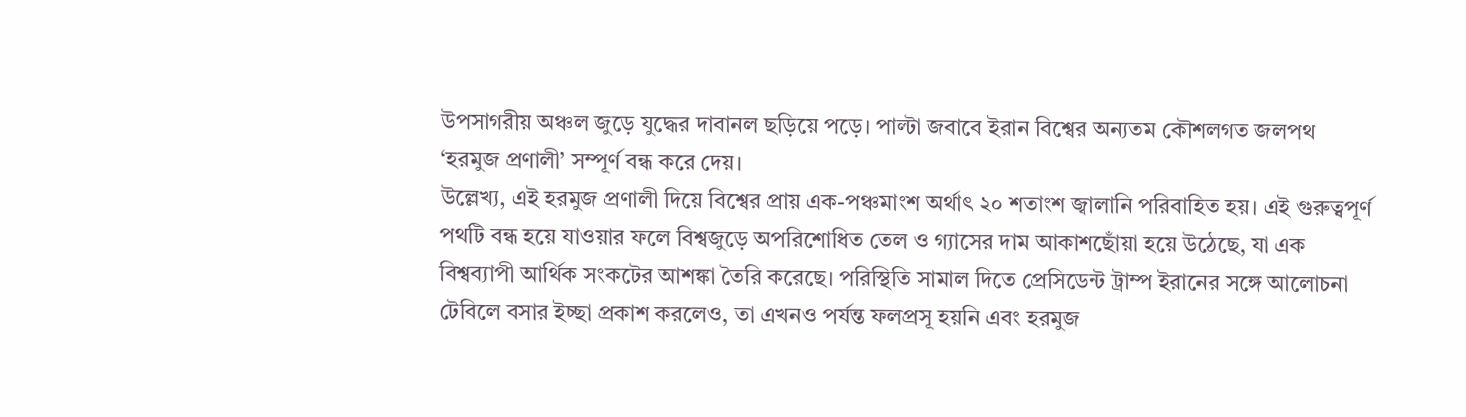উপসাগরীয় অঞ্চল জুড়ে যুদ্ধের দাবানল ছড়িয়ে পড়ে। পাল্টা জবাবে ইরান বিশ্বের অন্যতম কৌশলগত জলপথ ‘হরমুজ প্রণালী’ সম্পূর্ণ বন্ধ করে দেয়।
উল্লেখ্য, এই হরমুজ প্রণালী দিয়ে বিশ্বের প্রায় এক-পঞ্চমাংশ অর্থাৎ ২০ শতাংশ জ্বালানি পরিবাহিত হয়। এই গুরুত্বপূর্ণ পথটি বন্ধ হয়ে যাওয়ার ফলে বিশ্বজুড়ে অপরিশোধিত তেল ও গ্যাসের দাম আকাশছোঁয়া হয়ে উঠেছে, যা এক বিশ্বব্যাপী আর্থিক সংকটের আশঙ্কা তৈরি করেছে। পরিস্থিতি সামাল দিতে প্রেসিডেন্ট ট্রাম্প ইরানের সঙ্গে আলোচনা টেবিলে বসার ইচ্ছা প্রকাশ করলেও, তা এখনও পর্যন্ত ফলপ্রসূ হয়নি এবং হরমুজ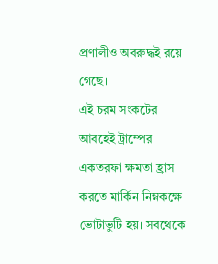প্রণালীও অবরুদ্ধই রয়ে গেছে।
এই চরম সংকটের আবহেই ট্রাম্পের একতরফা ক্ষমতা হ্রাস করতে মার্কিন নিম্নকক্ষে ভোটাভুটি হয়। সবথেকে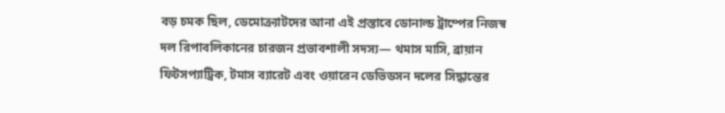বড় চমক ছিল, ডেমোক্র্যাটদের আনা এই প্রস্তাবে ডোনাল্ড ট্রাম্পের নিজস্ব দল রিপাবলিকানের চারজন প্রভাবশালী সদস্য— থমাস মাসি, ব্রায়ান ফিটসপ্যাট্রিক, টমাস ব্যারেট এবং ওয়ারেন ডেভিডসন দলের সিদ্ধান্তের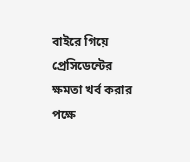বাইরে গিয়ে প্রেসিডেন্টের ক্ষমতা খর্ব করার পক্ষে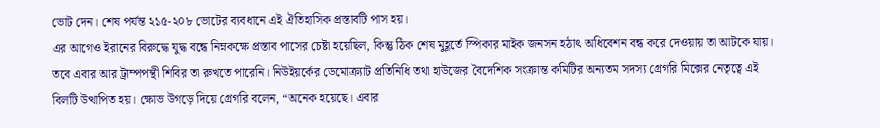ভোট দেন। শেষ পর্যন্ত ২১৫-২০৮ ভোটের ব্যবধানে এই ঐতিহাসিক প্রস্তাবটি পাস হয়।
এর আগেও ইরানের বিরুদ্ধে যুদ্ধ বন্ধে নিম্নকক্ষে প্রস্তাব পাসের চেষ্টা হয়েছিল, কিন্তু ঠিক শেষ মুহূর্তে স্পিকার মাইক জনসন হঠাৎ অধিবেশন বন্ধ করে দেওয়ায় তা আটকে যায়। তবে এবার আর ট্রাম্পপন্থী শিবির তা রুখতে পারেনি। নিউইয়র্কের ডেমোক্র্যাট প্রতিনিধি তথা হাউজের বৈদেশিক সংক্রান্ত কমিটির অন্যতম সদস্য গ্রেগরি মিক্সের নেতৃত্বে এই বিলটি উত্থাপিত হয়। ক্ষোভ উগড়ে দিয়ে গ্রেগরি বলেন, “অনেক হয়েছে। এবার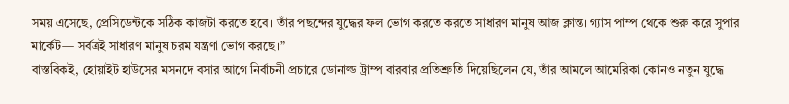সময় এসেছে, প্রেসিডেন্টকে সঠিক কাজটা করতে হবে। তাঁর পছন্দের যুদ্ধের ফল ভোগ করতে করতে সাধারণ মানুষ আজ ক্লান্ত। গ্যাস পাম্প থেকে শুরু করে সুপার মার্কেট— সর্বত্রই সাধারণ মানুষ চরম যন্ত্রণা ভোগ করছে।”
বাস্তবিকই, হোয়াইট হাউসের মসনদে বসার আগে নির্বাচনী প্রচারে ডোনাল্ড ট্রাম্প বারবার প্রতিশ্রুতি দিয়েছিলেন যে, তাঁর আমলে আমেরিকা কোনও নতুন যুদ্ধে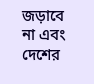জড়াবে না এবং দেশের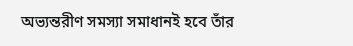অভ্যন্তরীণ সমস্যা সমাধানই হবে তাঁর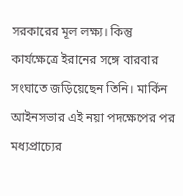সরকারের মূল লক্ষ্য। কিন্তু কার্যক্ষেত্রে ইরানের সঙ্গে বারবার সংঘাতে জড়িয়েছেন তিনি। মার্কিন আইনসভার এই নয়া পদক্ষেপের পর মধ্যপ্রাচ্যের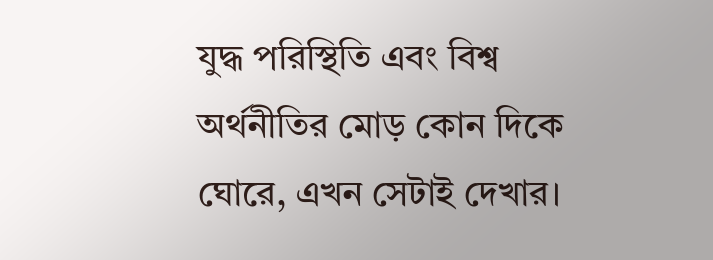যুদ্ধ পরিস্থিতি এবং বিশ্ব অর্থনীতির মোড় কোন দিকে ঘোরে, এখন সেটাই দেখার।